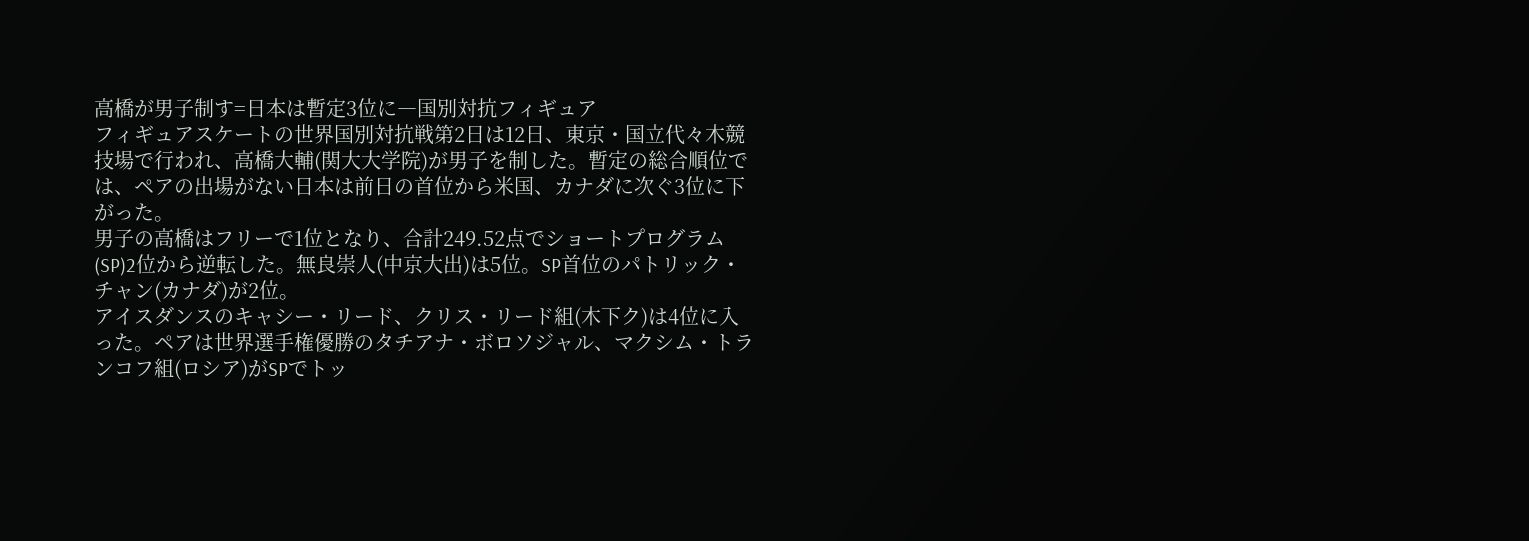高橋が男子制す=日本は暫定3位に―国別対抗フィギュア
フィギュアスケートの世界国別対抗戦第2日は12日、東京・国立代々木競技場で行われ、高橋大輔(関大大学院)が男子を制した。暫定の総合順位では、ペアの出場がない日本は前日の首位から米国、カナダに次ぐ3位に下がった。
男子の高橋はフリーで1位となり、合計249.52点でショートプログラム(SP)2位から逆転した。無良崇人(中京大出)は5位。SP首位のパトリック・チャン(カナダ)が2位。
アイスダンスのキャシー・リード、クリス・リード組(木下ク)は4位に入った。ペアは世界選手権優勝のタチアナ・ボロソジャル、マクシム・トランコフ組(ロシア)がSPでトッ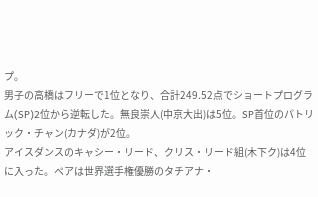プ。
男子の高橋はフリーで1位となり、合計249.52点でショートプログラム(SP)2位から逆転した。無良崇人(中京大出)は5位。SP首位のパトリック・チャン(カナダ)が2位。
アイスダンスのキャシー・リード、クリス・リード組(木下ク)は4位に入った。ペアは世界選手権優勝のタチアナ・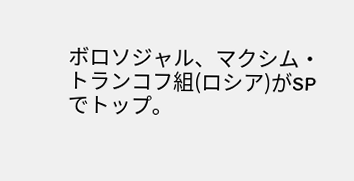ボロソジャル、マクシム・トランコフ組(ロシア)がSPでトップ。